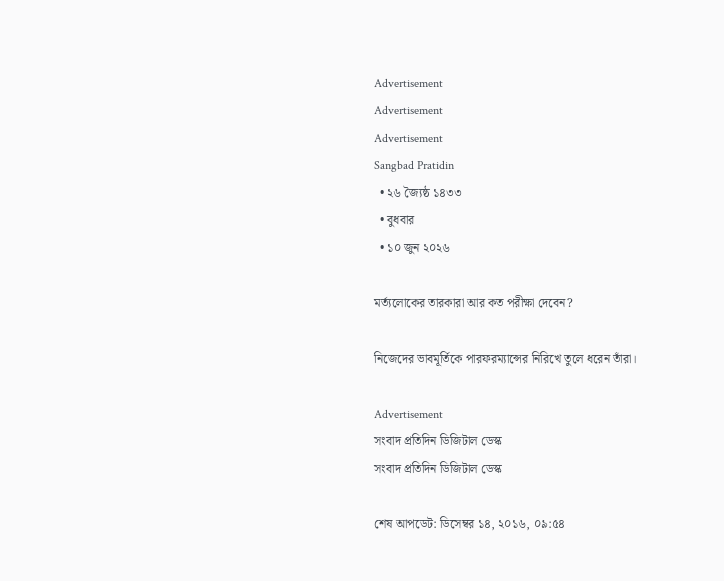Advertisement
Advertisement
Advertisement
Sangbad Pratidin
  • ২৬ জ্যৈষ্ঠ ১৪৩৩
  • বুধবার
  • ১০ জুন ২০২৬

মর্ত্যলোকের তারকারা আর কত পরীক্ষা দেবেন?

নিজেদের ভাবমূর্তিকে পারফরম্যান্সের নিরিখে তুলে ধরেন তাঁরা।

Advertisement
সংবাদ প্রতিদিন ডিজিটাল ডেস্ক
সংবাদ প্রতিদিন ডিজিটাল ডেস্ক

শেষ আপডেট: ডিসেম্বর ১৪, ২০১৬, ০৯:৫৪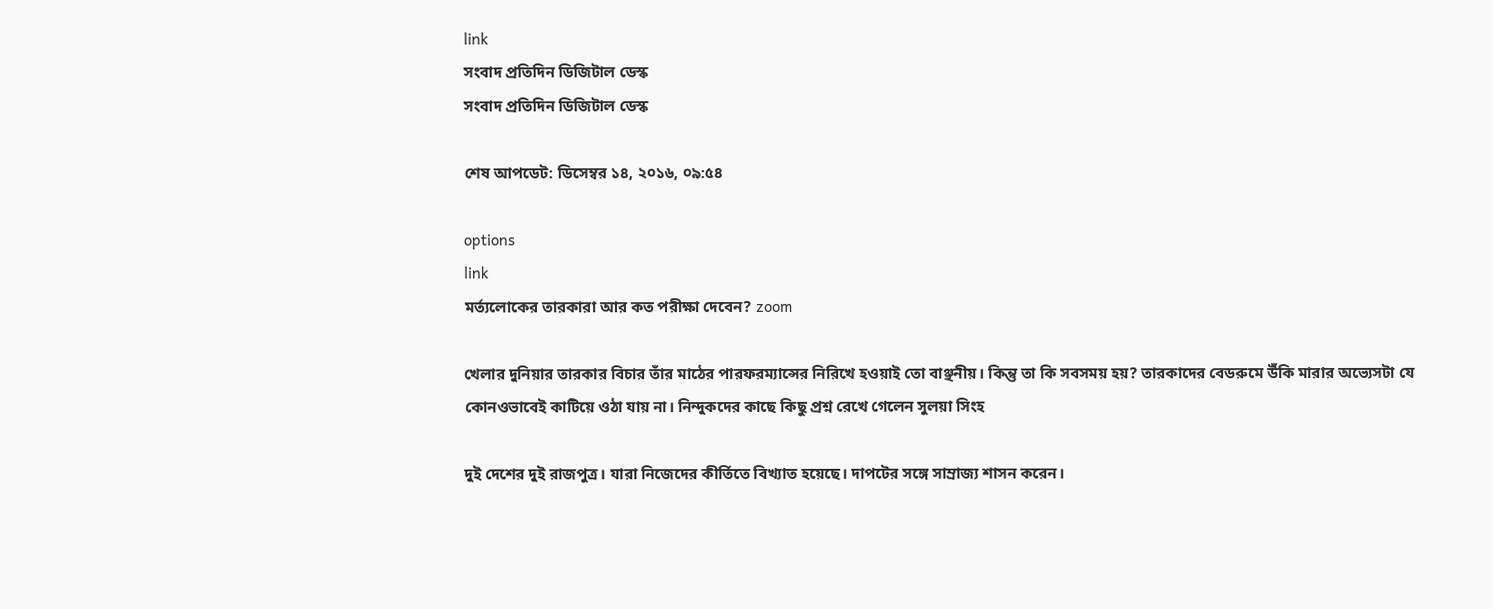link
সংবাদ প্রতিদিন ডিজিটাল ডেস্ক
সংবাদ প্রতিদিন ডিজিটাল ডেস্ক

শেষ আপডেট: ডিসেম্বর ১৪, ২০১৬, ০৯:৫৪

options
link
মর্ত্যলোকের তারকারা আর কত পরীক্ষা দেবেন? zoom

খেলার দুনিয়ার তারকার বিচার তাঁর মাঠের পারফরম্যান্সের নিরিখে হওয়াই তো বাঞ্ছনীয়। কিন্তু তা কি সবসময় হয়? তারকাদের বেডরুমে উঁকি মারার অভ্যেসটা যে কোনওভাবেই কাটিয়ে ওঠা যায় না। নিন্দুকদের কাছে কিছু প্রশ্ন রেখে গেলেন সুলয়া সিংহ

দুই দেশের দুই রাজপুত্র। যারা নিজেদের কীর্তিতে বিখ্যাত হয়েছে। দাপটের সঙ্গে সাম্রাজ্য শাসন করেন।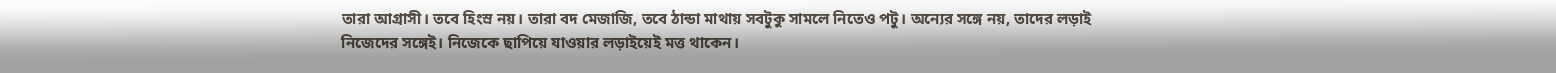তারা আগ্রাসী। তবে হিংস্র নয়। তারা বদ মেজাজি, তবে ঠান্ডা মাথায় সবটুকু সামলে নিতেও পটু। অন্যের সঙ্গে নয়, তাদের লড়াই নিজেদের সঙ্গেই। নিজেকে ছাপিয়ে যাওয়ার লড়াইয়েই মত্ত থাকেন।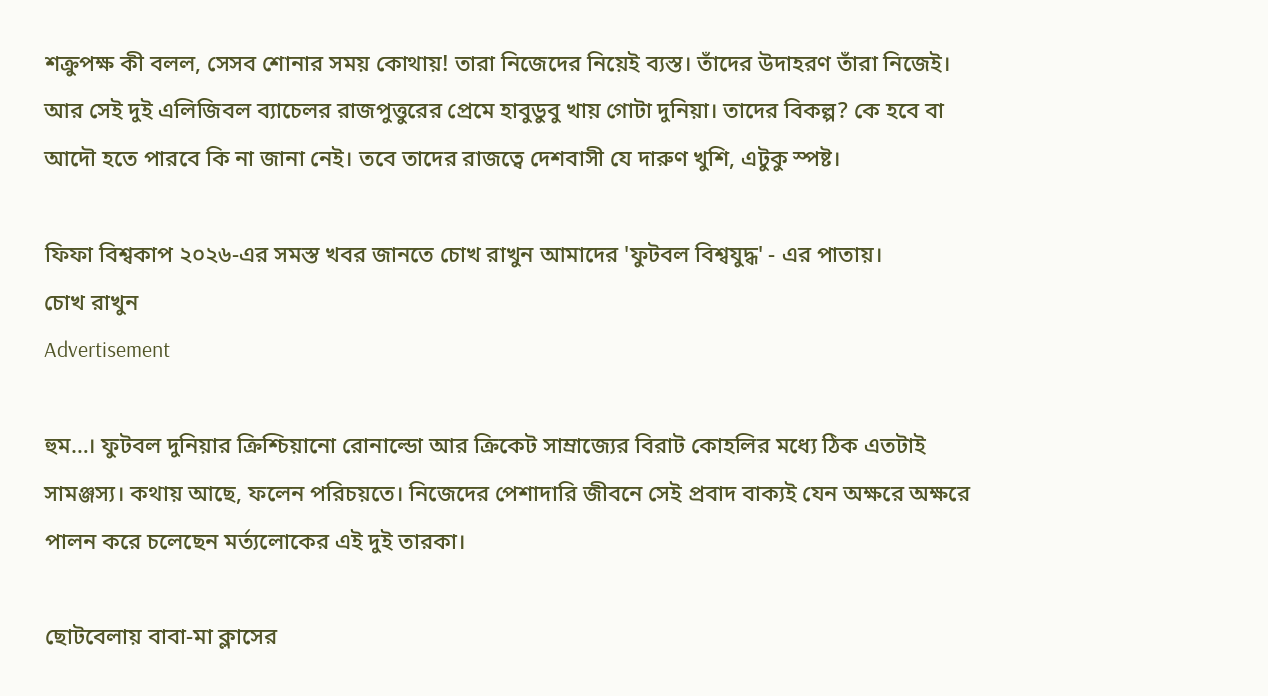শক্রুপক্ষ কী বলল, সেসব শোনার সময় কোথায়! তারা নিজেদের নিয়েই ব্যস্ত। তাঁদের উদাহরণ তাঁরা নিজেই। আর সেই দুই এলিজিবল ব্যাচেলর রাজপুত্তুরের প্রেমে হাবুডুবু খায় গোটা দুনিয়া। তাদের বিকল্প? কে হবে বা আদৌ হতে পারবে কি না জানা নেই। তবে তাদের রাজত্বে দেশবাসী যে দারুণ খুশি, এটুকু স্পষ্ট।

ফিফা বিশ্বকাপ ২০২৬-এর সমস্ত খবর জানতে চোখ রাখুন আমাদের 'ফুটবল বিশ্বযুদ্ধ' - এর পাতায়।
চোখ রাখুন
Advertisement

হুম…। ফুটবল দুনিয়ার ক্রিশ্চিয়ানো রোনাল্ডো আর ক্রিকেট সাম্রাজ্যের বিরাট কোহলির মধ্যে ঠিক এতটাই সামঞ্জস্য। কথায় আছে, ফলেন পরিচয়তে। নিজেদের পেশাদারি জীবনে সেই প্রবাদ বাক্যই যেন অক্ষরে অক্ষরে পালন করে চলেছেন মর্ত্যলোকের এই দুই তারকা।

ছোটবেলায় বাবা-মা ক্লাসের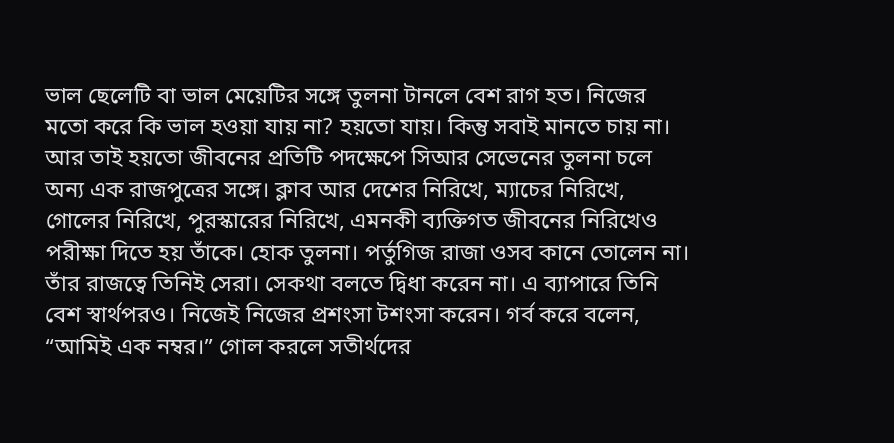ভাল ছেলেটি বা ভাল মেয়েটির সঙ্গে তুলনা টানলে বেশ রাগ হত। নিজের মতো করে কি ভাল হওয়া যায় না? হয়তো যায়। কিন্তু সবাই মানতে চায় না। আর তাই হয়তো জীবনের প্রতিটি পদক্ষেপে সিআর সেভেনের তুলনা চলে অন্য এক রাজপুত্রের সঙ্গে। ক্লাব আর দেশের নিরিখে, ম্যাচের নিরিখে, গোলের নিরিখে, পুরস্কারের নিরিখে, এমনকী ব্যক্তিগত জীবনের নিরিখেও পরীক্ষা দিতে হয় তাঁকে। হোক তুলনা। পর্তুগিজ রাজা ওসব কানে তোলেন না। তাঁর রাজত্বে তিনিই সেরা। সেকথা বলতে দ্বিধা করেন না। এ ব্যাপারে তিনি বেশ স্বার্থপরও। নিজেই নিজের প্রশংসা টশংসা করেন। গর্ব করে বলেন, “আমিই এক নম্বর।” গোল করলে সতীর্থদের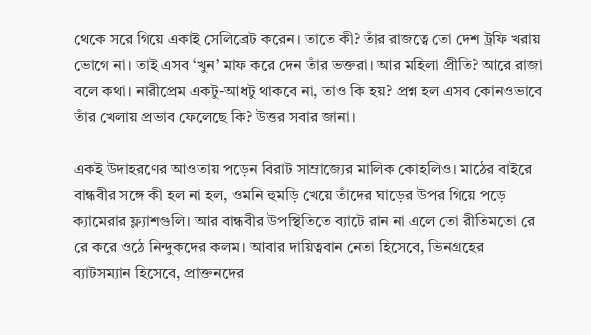থেকে সরে গিয়ে একাই সেলিব্রেট করেন। তাতে কী? তাঁর রাজত্বে তো দেশ ট্রফি খরায় ভোগে না। তাই এসব ‘খুন’ মাফ করে দেন তাঁর ভক্তরা। আর মহিলা প্রীতি? আরে রাজা বলে কথা। নারীপ্রেম একটু-আধটু থাকবে না, তাও কি হয়? প্রশ্ন হল এসব কোনওভাবে তাঁর খেলায় প্রভাব ফেলেছে কি? উত্তর সবার জানা।

একই উদাহরণের আওতায় পড়েন বিরাট সাম্রাজ্যের মালিক কোহলিও। মাঠের বাইরে বান্ধবীর সঙ্গে কী হল না হল, ওমনি হুমড়ি খেয়ে তাঁদের ঘাড়ের উপর গিয়ে পড়ে ক্যামেরার ফ্ল্যাশগুলি। আর বান্ধবীর উপস্থিতিতে ব্যাটে রান না এলে তো রীতিমতো রে রে করে ওঠে নিন্দুকদের কলম। আবার দায়িত্ববান নেতা হিসেবে, ভিনগ্রহের ব্যাটসম্যান হিসেবে, প্রাক্তনদের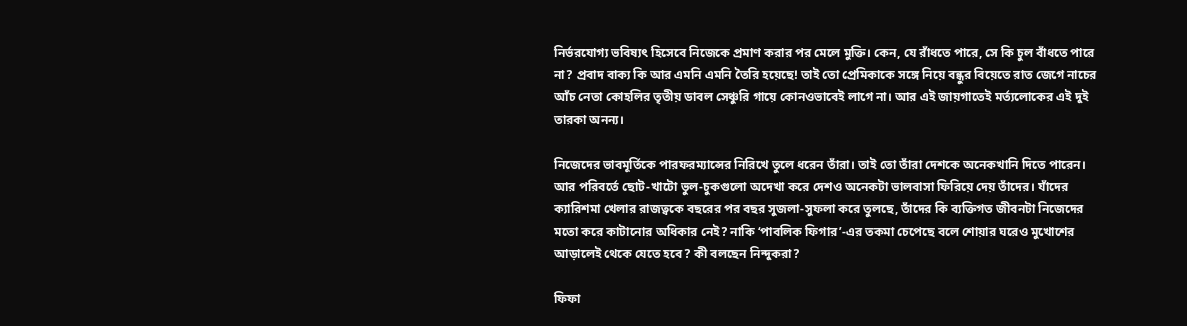নির্ভরযোগ্য ভবিষ্যৎ হিসেবে নিজেকে প্রমাণ করার পর মেলে মুক্তি। কেন, যে রাঁধতে পারে, সে কি চুল বাঁধতে পারে না? প্রবাদ বাক্য কি আর এমনি এমনি তৈরি হয়েছে! তাই তো প্রেমিকাকে সঙ্গে নিয়ে বন্ধুর বিয়েতে রাত জেগে নাচের আঁচ নেতা কোহলির তৃতীয় ডাবল সেঞ্চুরি গায়ে কোনওভাবেই লাগে না। আর এই জায়গাতেই মর্ত্যলোকের এই দুই তারকা অনন্য।

নিজেদের ভাবমূর্তিকে পারফরম্যান্সের নিরিখে তুলে ধরেন তাঁরা। তাই তো তাঁরা দেশকে অনেকখানি দিতে পারেন। আর পরিবর্তে ছোট-খাটো ভুল-চুকগুলো অদেখা করে দেশও অনেকটা ভালবাসা ফিরিয়ে দেয় তাঁদের। যাঁদের ক্যারিশমা খেলার রাজত্বকে বছরের পর বছর সুজলা-সুফলা করে তুলছে, তাঁদের কি ব্যক্তিগত জীবনটা নিজেদের মতো করে কাটানোর অধিকার নেই? নাকি ‘পাবলিক ফিগার’-এর তকমা চেপেছে বলে শোয়ার ঘরেও মুখোশের আড়ালেই থেকে যেতে হবে? কী বলছেন নিন্দুকরা?

ফিফা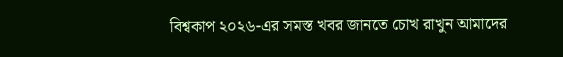বিশ্বকাপ ২০২৬-এর সমস্ত খবর জানতে চোখ রাখুন আমাদের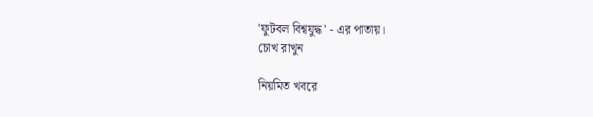'ফুটবল বিশ্বযুদ্ধ' - এর পাতায়।
চোখ রাখুন

নিয়মিত খবরে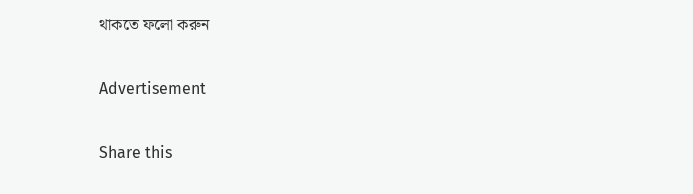থাকতে ফলো করুন

Advertisement

Share this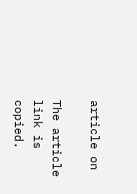article on

The article link is copied.